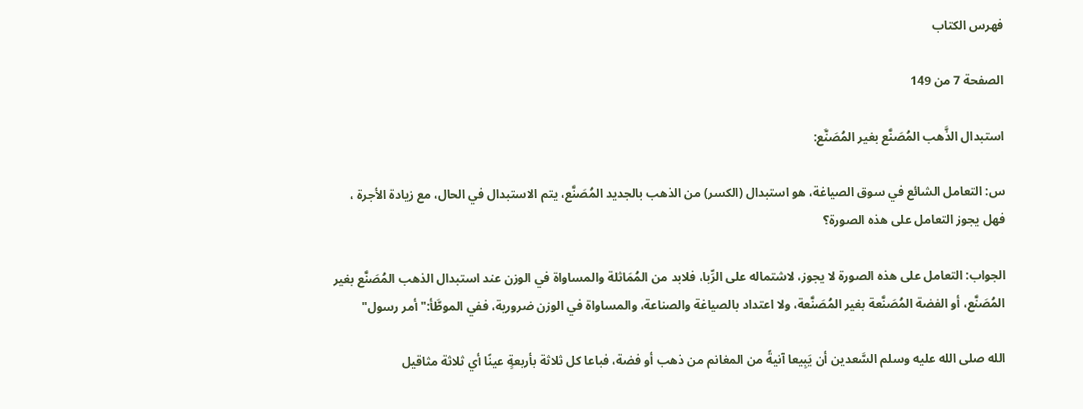فهرس الكتاب

الصفحة 7 من 149

استبدال الذَّهب المُصَنَّع بغير المُصَنَّع:

س: التعامل الشائع في سوق الصياغة، هو استبدال (الكسر) من الذهب بالجديد المُصَنَّع، يتم الاستبدال في الحال، مع زيادة الأجرة ، فهل يجوز التعامل على هذه الصورة؟

الجواب: التعامل على هذه الصورة لا يجوز، لاشتماله على الرِّبا، فلابد من المُمَاثلة والمساواة في الوزن عند استبدال الذهب المُصَنَّع بغير المُصَنَّع، أو الفضة المُصَنَّعة بغير المُصَنَّعة، ولا اعتداد بالصياغة والصناعة، والمساواة في الوزن ضرورية، ففي الموطَّأ:"أمر رسول"

الله صلى الله عليه وسلم السَّعدين أن يَبِيعا آنيةً من المغانم من ذهب أو فضة، فباعا كل ثلاثة بأربعةٍ عينًا أي ثلاثة مثاقيل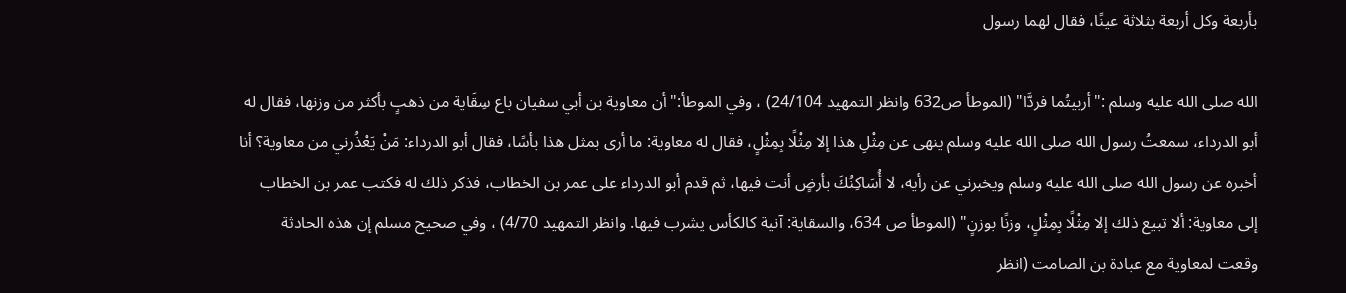بأربعة وكل أربعة بثلاثة عينًا، فقال لهما رسول

الله صلى الله عليه وسلم :"أربيتُما فردَّا" (الموطأ ص632 وانظر التمهيد 24/104) ، وفي الموطأ:"أن معاوية بن أبي سفيان باع سِقَاية من ذهبٍ بأكثر من وزنها، فقال له أبو الدرداء، سمعتُ رسول الله صلى الله عليه وسلم ينهى عن مِثْلِ هذا إلا مِثْلًا بِمِثْلٍ، فقال له معاوية: ما أرى بمثل هذا بأسًا، فقال أبو الدرداء: مَنْ يَعْذُرني من معاوية؟ أنا أخبره عن رسول الله صلى الله عليه وسلم ويخبرني عن رأيه، لا أُسَاكِنُكَ بأرضٍ أنت فيها، ثم قدم أبو الدرداء على عمر بن الخطاب، فذكر ذلك له فكتب عمر بن الخطاب إلى معاوية: ألا تبيع ذلك إلا مِثْلًا بِمِثْلٍ، وزنًا بوزنٍ" (الموطأ ص 634، والسقاية: آنية كالكأس يشرب فيها. وانظر التمهيد 4/70) ، وفي صحيح مسلم إن هذه الحادثة وقعت لمعاوية مع عبادة بن الصامت (انظر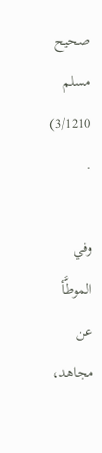صحيح مسلم 3/1210) .

وفي الموطَّأ عن مجاهد،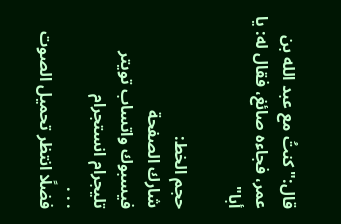قال:"كنتُ مع عبد الله بن عمر، فجاءه صائغ، فقال له: يا أبا"

حجم الخط:
شارك الصفحة
فيسبوك واتساب تويتر تليجرام انستجرام
. . .
فضلًا انتظر تحميل الصوت